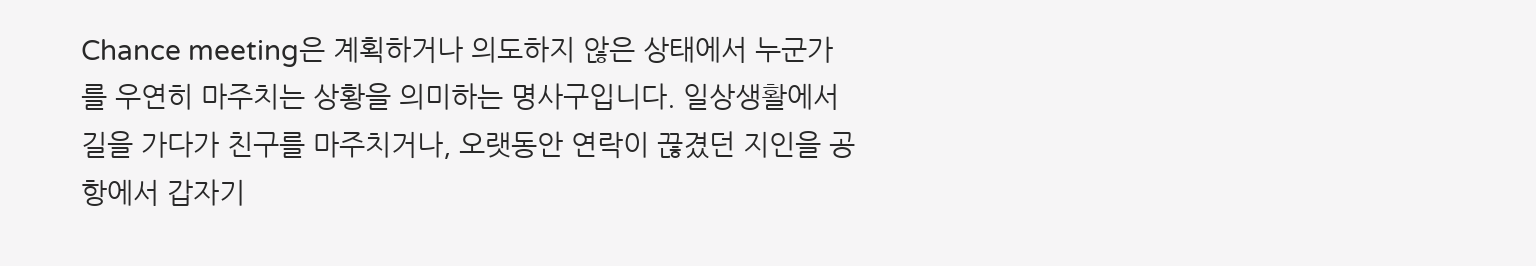Chance meeting은 계획하거나 의도하지 않은 상태에서 누군가를 우연히 마주치는 상황을 의미하는 명사구입니다. 일상생활에서 길을 가다가 친구를 마주치거나, 오랫동안 연락이 끊겼던 지인을 공항에서 갑자기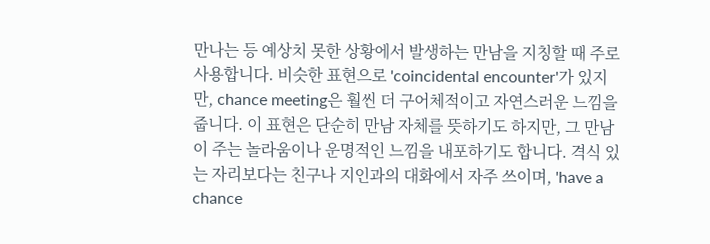만나는 등 예상치 못한 상황에서 발생하는 만남을 지칭할 때 주로 사용합니다. 비슷한 표현으로 'coincidental encounter'가 있지만, chance meeting은 훨씬 더 구어체적이고 자연스러운 느낌을 줍니다. 이 표현은 단순히 만남 자체를 뜻하기도 하지만, 그 만남이 주는 놀라움이나 운명적인 느낌을 내포하기도 합니다. 격식 있는 자리보다는 친구나 지인과의 대화에서 자주 쓰이며, 'have a chance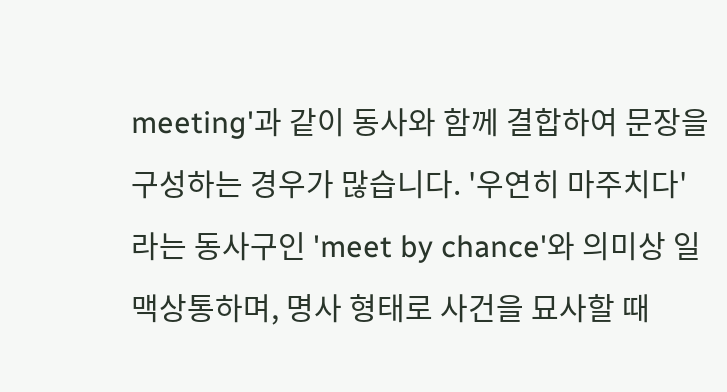meeting'과 같이 동사와 함께 결합하여 문장을 구성하는 경우가 많습니다. '우연히 마주치다'라는 동사구인 'meet by chance'와 의미상 일맥상통하며, 명사 형태로 사건을 묘사할 때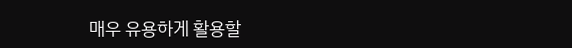매우 유용하게 활용할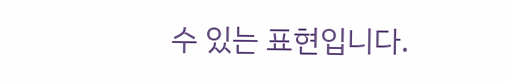수 있는 표현입니다.